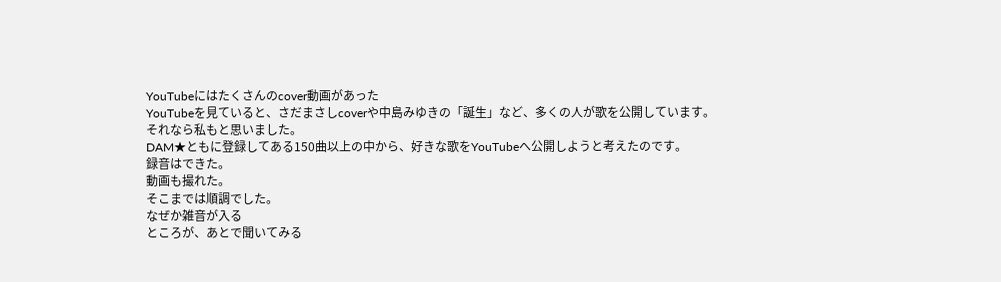YouTubeにはたくさんのcover動画があった
YouTubeを見ていると、さだまさしcoverや中島みゆきの「誕生」など、多くの人が歌を公開しています。
それなら私もと思いました。
DAM★ともに登録してある150曲以上の中から、好きな歌をYouTubeへ公開しようと考えたのです。
録音はできた。
動画も撮れた。
そこまでは順調でした。
なぜか雑音が入る
ところが、あとで聞いてみる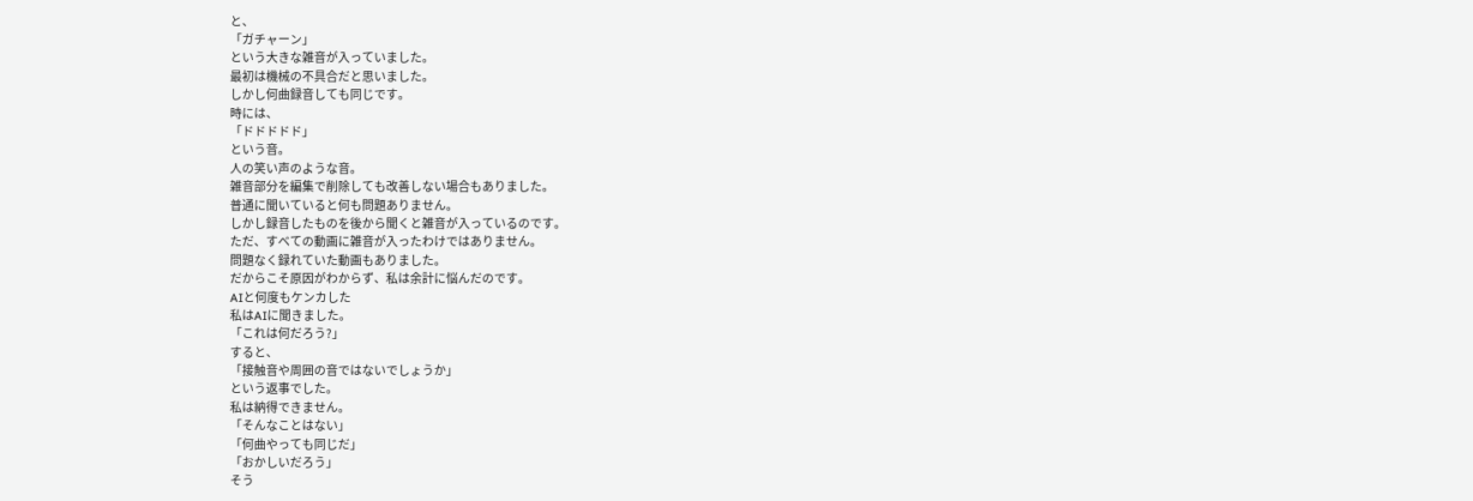と、
「ガチャーン」
という大きな雑音が入っていました。
最初は機械の不具合だと思いました。
しかし何曲録音しても同じです。
時には、
「ドドドドド」
という音。
人の笑い声のような音。
雑音部分を編集で削除しても改善しない場合もありました。
普通に聞いていると何も問題ありません。
しかし録音したものを後から聞くと雑音が入っているのです。
ただ、すべての動画に雑音が入ったわけではありません。
問題なく録れていた動画もありました。
だからこそ原因がわからず、私は余計に悩んだのです。
AIと何度もケンカした
私はAIに聞きました。
「これは何だろう?」
すると、
「接触音や周囲の音ではないでしょうか」
という返事でした。
私は納得できません。
「そんなことはない」
「何曲やっても同じだ」
「おかしいだろう」
そう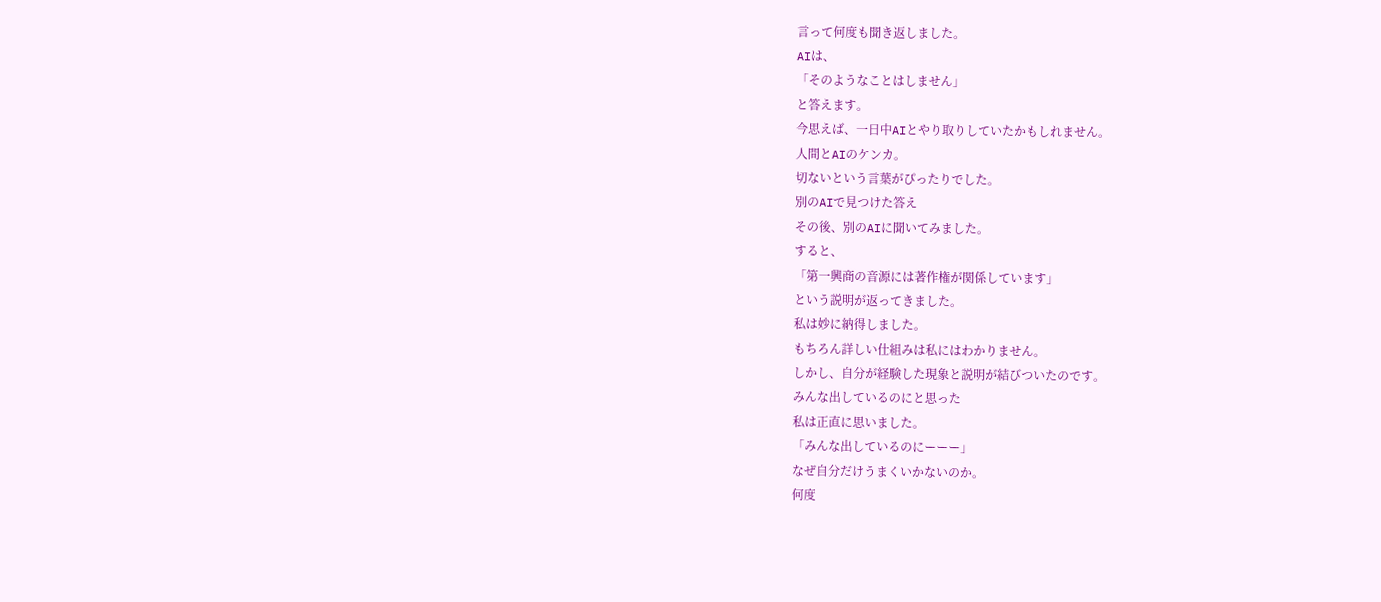言って何度も聞き返しました。
AIは、
「そのようなことはしません」
と答えます。
今思えば、一日中AIとやり取りしていたかもしれません。
人間とAIのケンカ。
切ないという言葉がぴったりでした。
別のAIで見つけた答え
その後、別のAIに聞いてみました。
すると、
「第一興商の音源には著作権が関係しています」
という説明が返ってきました。
私は妙に納得しました。
もちろん詳しい仕組みは私にはわかりません。
しかし、自分が経験した現象と説明が結びついたのです。
みんな出しているのにと思った
私は正直に思いました。
「みんな出しているのにーーー」
なぜ自分だけうまくいかないのか。
何度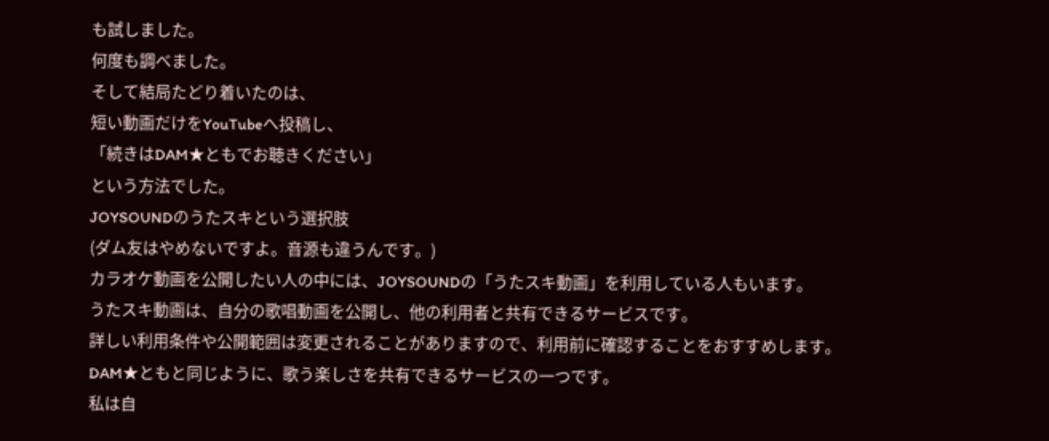も試しました。
何度も調べました。
そして結局たどり着いたのは、
短い動画だけをYouTubeへ投稿し、
「続きはDAM★ともでお聴きください」
という方法でした。
JOYSOUNDのうたスキという選択肢
(ダム友はやめないですよ。音源も違うんです。)
カラオケ動画を公開したい人の中には、JOYSOUNDの「うたスキ動画」を利用している人もいます。
うたスキ動画は、自分の歌唱動画を公開し、他の利用者と共有できるサービスです。
詳しい利用条件や公開範囲は変更されることがありますので、利用前に確認することをおすすめします。
DAM★ともと同じように、歌う楽しさを共有できるサービスの一つです。
私は自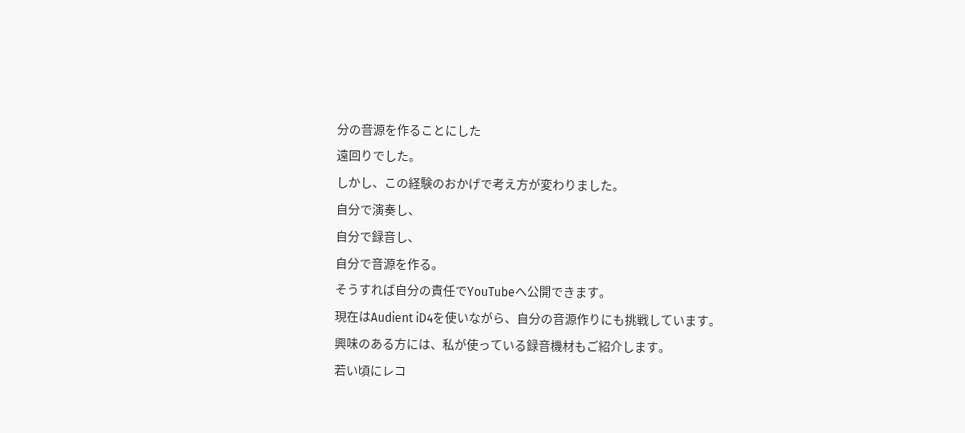分の音源を作ることにした
遠回りでした。
しかし、この経験のおかげで考え方が変わりました。
自分で演奏し、
自分で録音し、
自分で音源を作る。
そうすれば自分の責任でYouTubeへ公開できます。
現在はAudient iD4を使いながら、自分の音源作りにも挑戦しています。
興味のある方には、私が使っている録音機材もご紹介します。
若い頃にレコ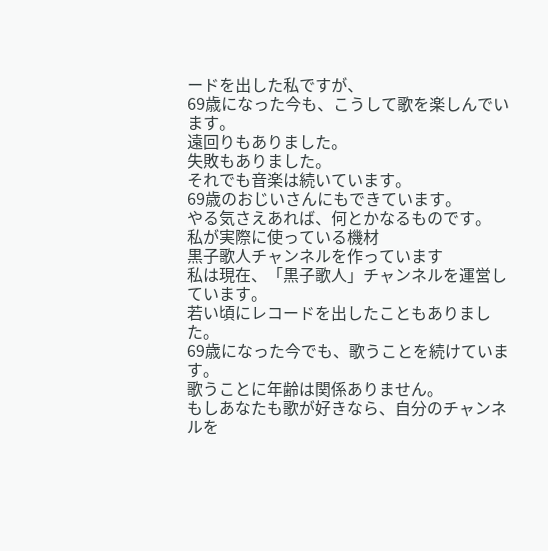ードを出した私ですが、
69歳になった今も、こうして歌を楽しんでいます。
遠回りもありました。
失敗もありました。
それでも音楽は続いています。
69歳のおじいさんにもできています。
やる気さえあれば、何とかなるものです。
私が実際に使っている機材
黒子歌人チャンネルを作っています
私は現在、「黒子歌人」チャンネルを運営しています。
若い頃にレコードを出したこともありました。
69歳になった今でも、歌うことを続けています。
歌うことに年齢は関係ありません。
もしあなたも歌が好きなら、自分のチャンネルを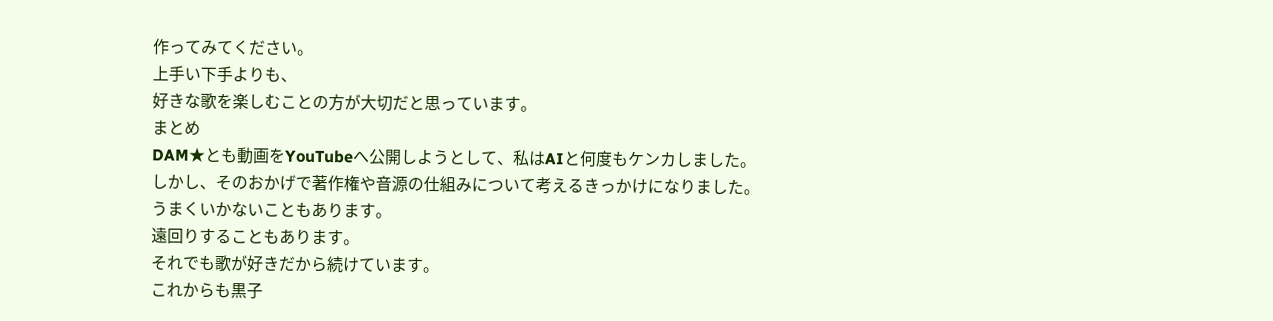作ってみてください。
上手い下手よりも、
好きな歌を楽しむことの方が大切だと思っています。
まとめ
DAM★とも動画をYouTubeへ公開しようとして、私はAIと何度もケンカしました。
しかし、そのおかげで著作権や音源の仕組みについて考えるきっかけになりました。
うまくいかないこともあります。
遠回りすることもあります。
それでも歌が好きだから続けています。
これからも黒子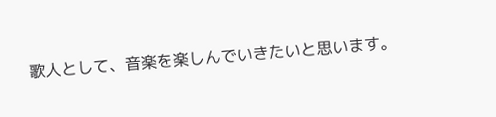歌人として、音楽を楽しんでいきたいと思います。